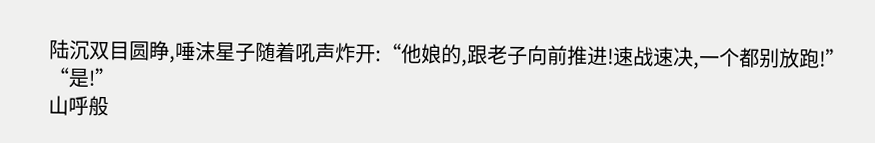陆沉双目圆睁,唾沫星子随着吼声炸开:“他娘的,跟老子向前推进!速战速决,一个都别放跑!”
“是!”
山呼般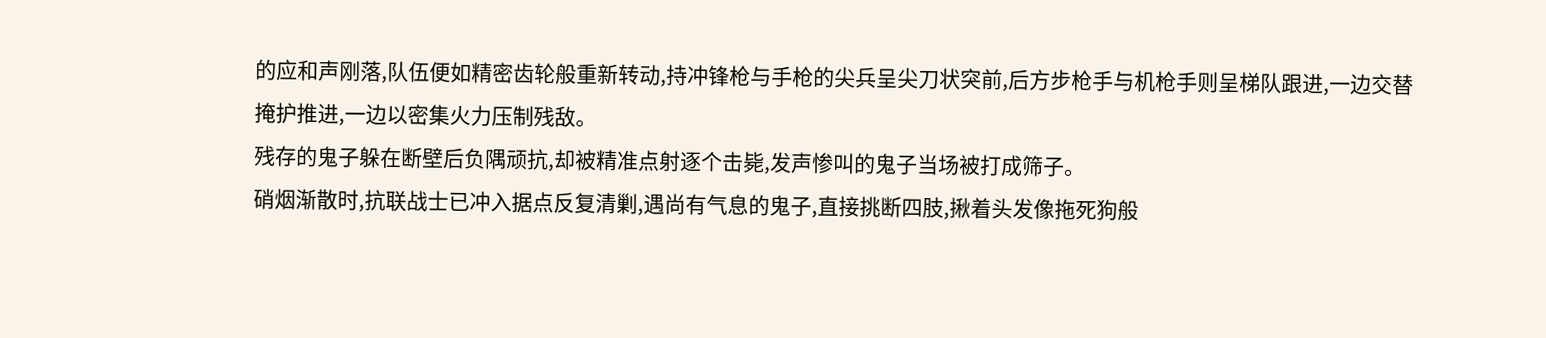的应和声刚落,队伍便如精密齿轮般重新转动,持冲锋枪与手枪的尖兵呈尖刀状突前,后方步枪手与机枪手则呈梯队跟进,一边交替掩护推进,一边以密集火力压制残敌。
残存的鬼子躲在断壁后负隅顽抗,却被精准点射逐个击毙,发声惨叫的鬼子当场被打成筛子。
硝烟渐散时,抗联战士已冲入据点反复清剿,遇尚有气息的鬼子,直接挑断四肢,揪着头发像拖死狗般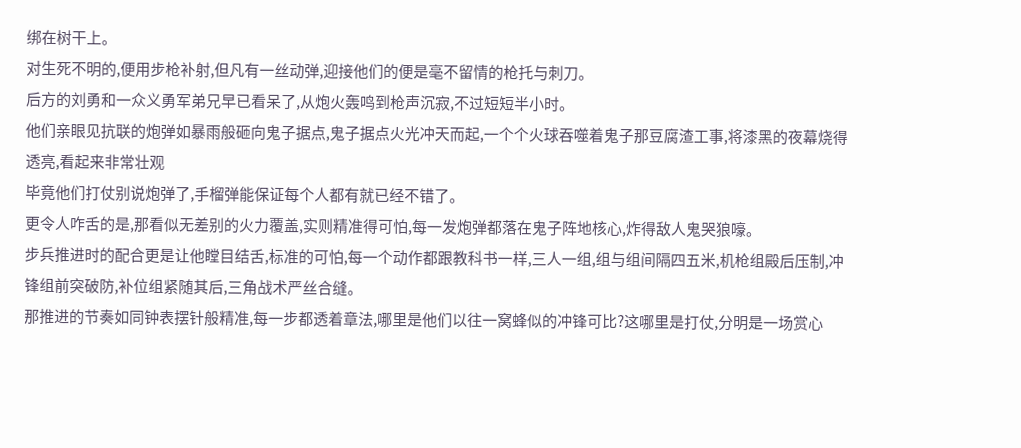绑在树干上。
对生死不明的,便用步枪补射,但凡有一丝动弹,迎接他们的便是毫不留情的枪托与刺刀。
后方的刘勇和一众义勇军弟兄早已看呆了,从炮火轰鸣到枪声沉寂,不过短短半小时。
他们亲眼见抗联的炮弹如暴雨般砸向鬼子据点,鬼子据点火光冲天而起,一个个火球吞噬着鬼子那豆腐渣工事,将漆黑的夜幕烧得透亮,看起来非常壮观
毕竟他们打仗别说炮弹了,手榴弹能保证每个人都有就已经不错了。
更令人咋舌的是,那看似无差别的火力覆盖,实则精准得可怕,每一发炮弹都落在鬼子阵地核心,炸得敌人鬼哭狼嚎。
步兵推进时的配合更是让他瞠目结舌,标准的可怕,每一个动作都跟教科书一样,三人一组,组与组间隔四五米,机枪组殿后压制,冲锋组前突破防,补位组紧随其后,三角战术严丝合缝。
那推进的节奏如同钟表摆针般精准,每一步都透着章法,哪里是他们以往一窝蜂似的冲锋可比?这哪里是打仗,分明是一场赏心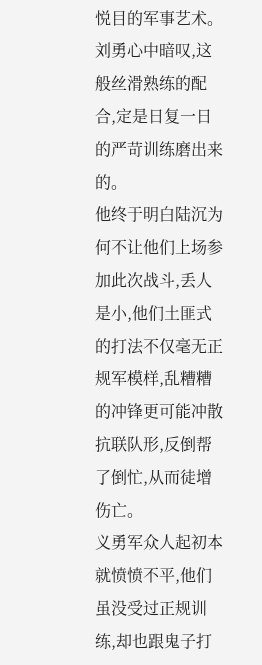悦目的军事艺术。
刘勇心中暗叹,这般丝滑熟练的配合,定是日复一日的严苛训练磨出来的。
他终于明白陆沉为何不让他们上场参加此次战斗,丢人是小,他们土匪式的打法不仅毫无正规军模样,乱糟糟的冲锋更可能冲散抗联队形,反倒帮了倒忙,从而徒增伤亡。
义勇军众人起初本就愤愤不平,他们虽没受过正规训练,却也跟鬼子打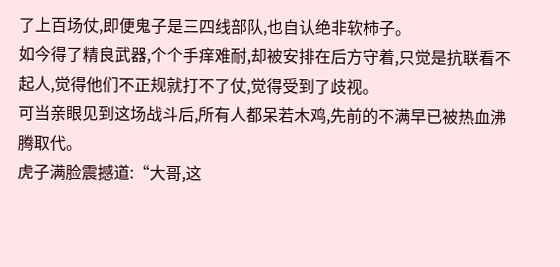了上百场仗,即便鬼子是三四线部队,也自认绝非软柿子。
如今得了精良武器,个个手痒难耐,却被安排在后方守着,只觉是抗联看不起人,觉得他们不正规就打不了仗,觉得受到了歧视。
可当亲眼见到这场战斗后,所有人都呆若木鸡,先前的不满早已被热血沸腾取代。
虎子满脸震撼道:“大哥,这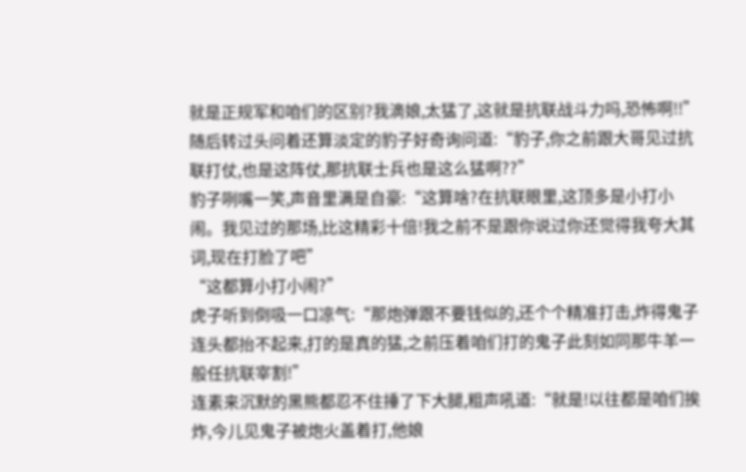就是正规军和咱们的区别?我滴娘,太猛了,这就是抗联战斗力吗,恐怖啊!!”
随后转过头问着还算淡定的豹子好奇询问道:“豹子,你之前跟大哥见过抗联打仗,也是这阵仗,那抗联士兵也是这么猛啊??”
豹子咧嘴一笑,声音里满是自豪:“这算啥?在抗联眼里,这顶多是小打小闹。我见过的那场,比这精彩十倍!我之前不是跟你说过你还觉得我夸大其词,现在打脸了吧”
“这都算小打小闹?”
虎子听到倒吸一口凉气:“那炮弹跟不要钱似的,还个个精准打击,炸得鬼子连头都抬不起来,打的是真的猛,之前压着咱们打的鬼子此刻如同那牛羊一般任抗联宰割!”
连素来沉默的黑熊都忍不住捶了下大腿,粗声吼道:“就是!以往都是咱们挨炸,今儿见鬼子被炮火盖着打,他娘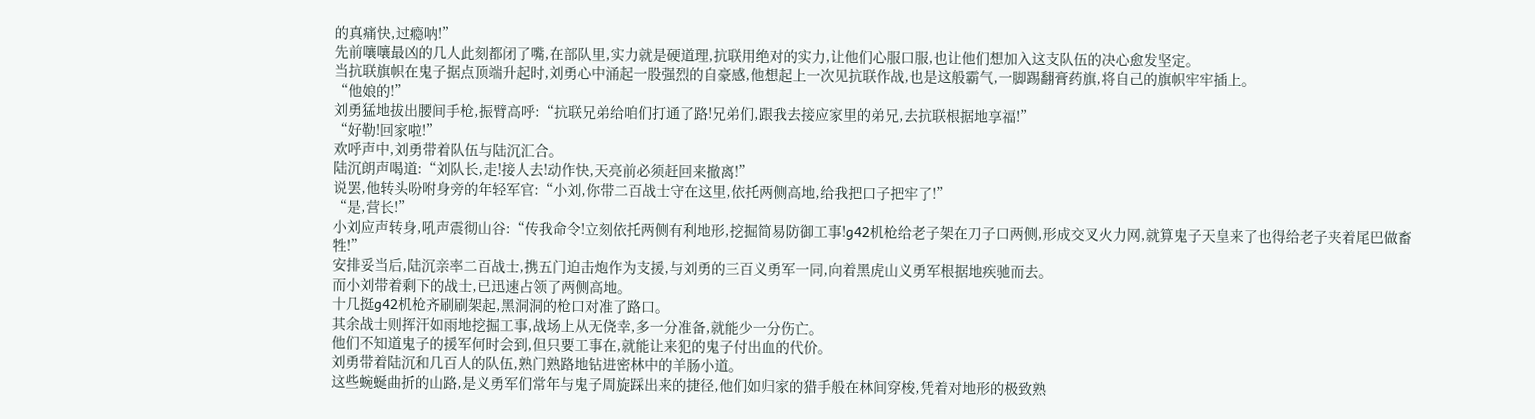的真痛快,过瘾呐!”
先前嚷嚷最凶的几人此刻都闭了嘴,在部队里,实力就是硬道理,抗联用绝对的实力,让他们心服口服,也让他们想加入这支队伍的决心愈发坚定。
当抗联旗帜在鬼子据点顶端升起时,刘勇心中涌起一股强烈的自豪感,他想起上一次见抗联作战,也是这般霸气,一脚踢翻膏药旗,将自己的旗帜牢牢插上。
“他娘的!”
刘勇猛地拔出腰间手枪,振臂高呼:“抗联兄弟给咱们打通了路!兄弟们,跟我去接应家里的弟兄,去抗联根据地享福!”
“好勒!回家啦!”
欢呼声中,刘勇带着队伍与陆沉汇合。
陆沉朗声喝道:“刘队长,走!接人去!动作快,天亮前必须赶回来撤离!”
说罢,他转头吩咐身旁的年轻军官:“小刘,你带二百战士守在这里,依托两侧高地,给我把口子把牢了!”
“是,营长!”
小刘应声转身,吼声震彻山谷:“传我命令!立刻依托两侧有利地形,挖掘简易防御工事!g42机枪给老子架在刀子口两侧,形成交叉火力网,就算鬼子天皇来了也得给老子夹着尾巴做畜牲!”
安排妥当后,陆沉亲率二百战士,携五门迫击炮作为支援,与刘勇的三百义勇军一同,向着黑虎山义勇军根据地疾驰而去。
而小刘带着剩下的战士,已迅速占领了两侧高地。
十几挺g42机枪齐刷刷架起,黑洞洞的枪口对准了路口。
其余战士则挥汗如雨地挖掘工事,战场上从无侥幸,多一分准备,就能少一分伤亡。
他们不知道鬼子的援军何时会到,但只要工事在,就能让来犯的鬼子付出血的代价。
刘勇带着陆沉和几百人的队伍,熟门熟路地钻进密林中的羊肠小道。
这些蜿蜒曲折的山路,是义勇军们常年与鬼子周旋踩出来的捷径,他们如归家的猎手般在林间穿梭,凭着对地形的极致熟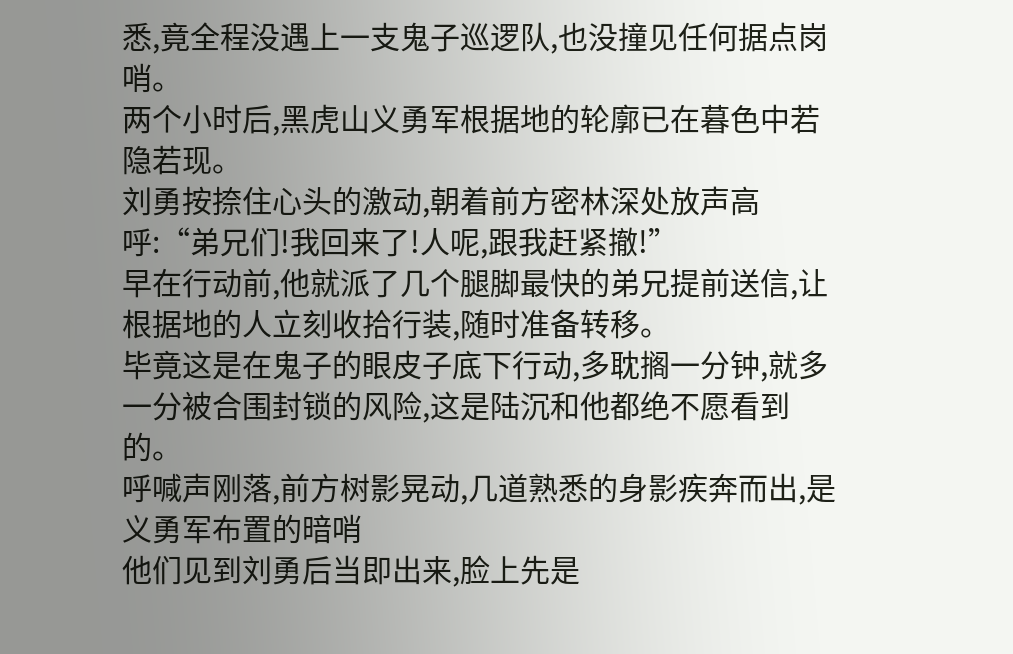悉,竟全程没遇上一支鬼子巡逻队,也没撞见任何据点岗哨。
两个小时后,黑虎山义勇军根据地的轮廓已在暮色中若隐若现。
刘勇按捺住心头的激动,朝着前方密林深处放声高呼:“弟兄们!我回来了!人呢,跟我赶紧撤!”
早在行动前,他就派了几个腿脚最快的弟兄提前送信,让根据地的人立刻收拾行装,随时准备转移。
毕竟这是在鬼子的眼皮子底下行动,多耽搁一分钟,就多一分被合围封锁的风险,这是陆沉和他都绝不愿看到的。
呼喊声刚落,前方树影晃动,几道熟悉的身影疾奔而出,是义勇军布置的暗哨
他们见到刘勇后当即出来,脸上先是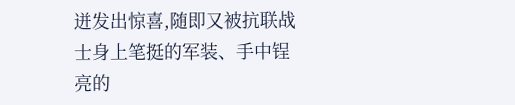迸发出惊喜,随即又被抗联战士身上笔挺的军装、手中锃亮的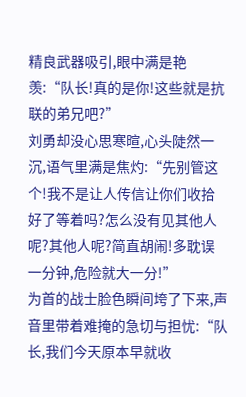精良武器吸引,眼中满是艳羡:“队长!真的是你!这些就是抗联的弟兄吧?”
刘勇却没心思寒暄,心头陡然一沉,语气里满是焦灼:“先别管这个!我不是让人传信让你们收拾好了等着吗?怎么没有见其他人呢?其他人呢?简直胡闹!多耽误一分钟,危险就大一分!”
为首的战士脸色瞬间垮了下来,声音里带着难掩的急切与担忧:“队长,我们今天原本早就收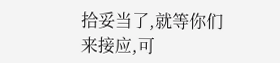拾妥当了,就等你们来接应,可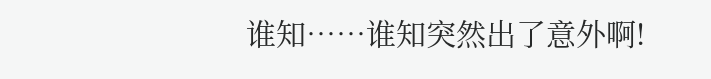谁知……谁知突然出了意外啊!